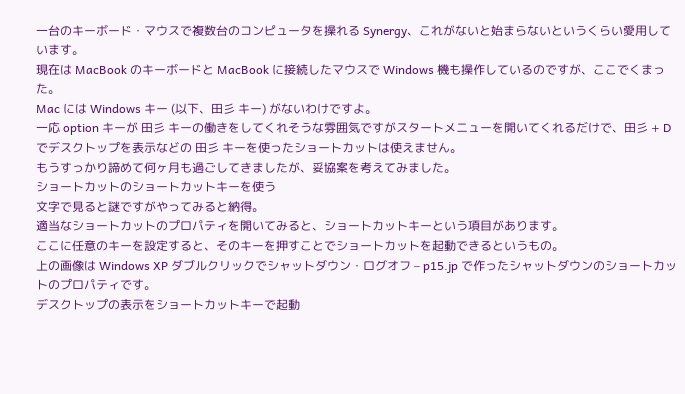一台のキーボード・マウスで複数台のコンピュータを操れる Synergy、これがないと始まらないというくらい愛用しています。
現在は MacBook のキーボードと MacBook に接続したマウスで Windows 機も操作しているのですが、ここでくまった。
Mac には Windows キー (以下、田彡 キー) がないわけですよ。
一応 option キーが 田彡 キーの働きをしてくれそうな雰囲気ですがスタートメニューを開いてくれるだけで、田彡 + D でデスクトップを表示などの 田彡 キーを使ったショートカットは使えません。
もうすっかり諦めて何ヶ月も過ごしてきましたが、妥協案を考えてみました。
ショートカットのショートカットキーを使う
文字で見ると謎ですがやってみると納得。
適当なショートカットのプロパティを開いてみると、ショートカットキーという項目があります。
ここに任意のキーを設定すると、そのキーを押すことでショートカットを起動できるというもの。
上の画像は Windows XP ダブルクリックでシャットダウン・ログオフ – p15.jp で作ったシャットダウンのショートカットのプロパティです。
デスクトップの表示をショートカットキーで起動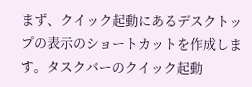まず、クイック起動にあるデスクトップの表示のショートカットを作成します。タスクバーのクイック起動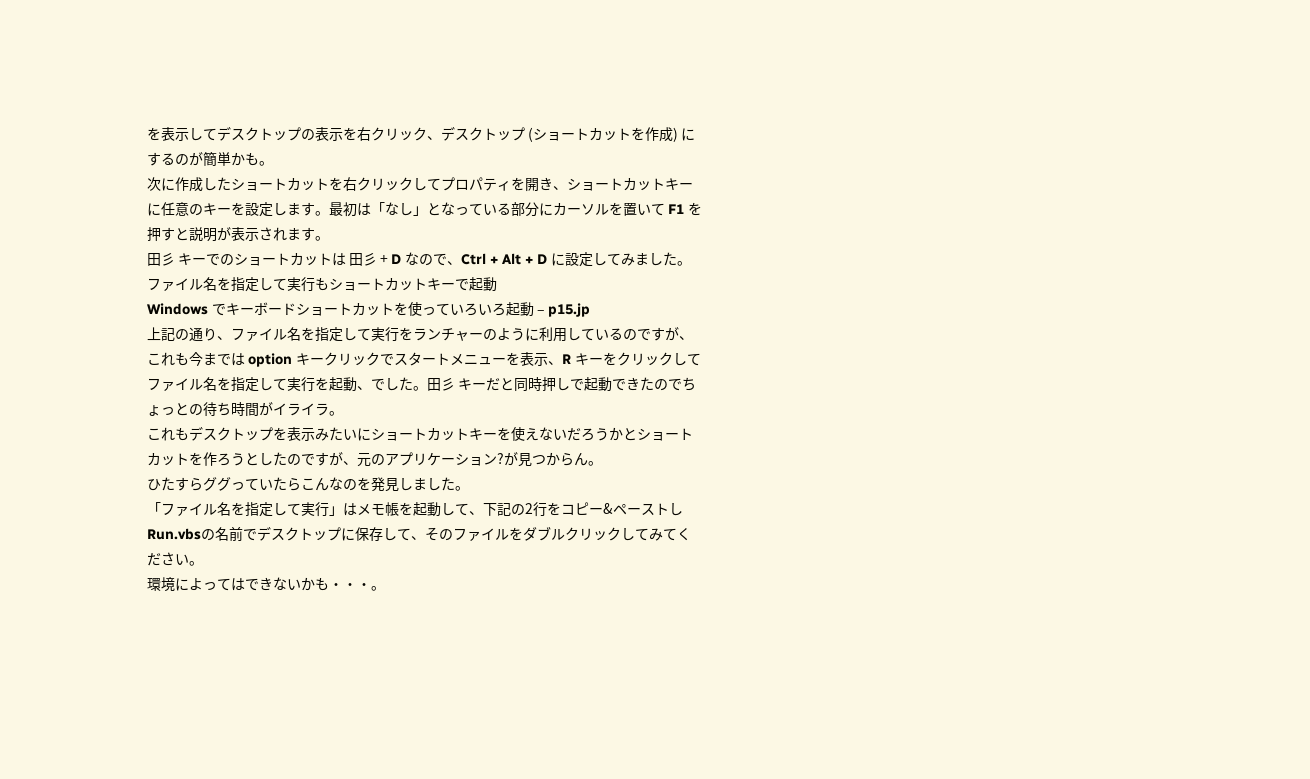を表示してデスクトップの表示を右クリック、デスクトップ (ショートカットを作成) にするのが簡単かも。
次に作成したショートカットを右クリックしてプロパティを開き、ショートカットキーに任意のキーを設定します。最初は「なし」となっている部分にカーソルを置いて F1 を押すと説明が表示されます。
田彡 キーでのショートカットは 田彡 + D なので、Ctrl + Alt + D に設定してみました。
ファイル名を指定して実行もショートカットキーで起動
Windows でキーボードショートカットを使っていろいろ起動 – p15.jp
上記の通り、ファイル名を指定して実行をランチャーのように利用しているのですが、これも今までは option キークリックでスタートメニューを表示、R キーをクリックしてファイル名を指定して実行を起動、でした。田彡 キーだと同時押しで起動できたのでちょっとの待ち時間がイライラ。
これもデスクトップを表示みたいにショートカットキーを使えないだろうかとショートカットを作ろうとしたのですが、元のアプリケーション?が見つからん。
ひたすらググっていたらこんなのを発見しました。
「ファイル名を指定して実行」はメモ帳を起動して、下記の2行をコピー&ペーストしRun.vbsの名前でデスクトップに保存して、そのファイルをダブルクリックしてみてください。
環境によってはできないかも・・・。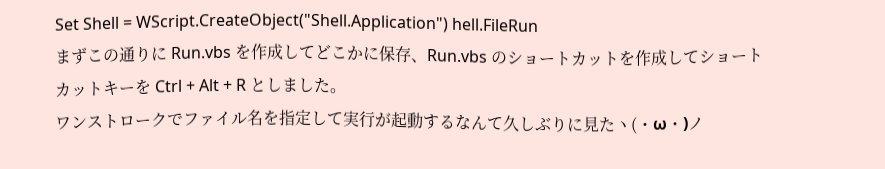Set Shell = WScript.CreateObject("Shell.Application") hell.FileRun
まずこの通りに Run.vbs を作成してどこかに保存、Run.vbs のショートカットを作成してショートカットキーを Ctrl + Alt + R としました。
ワンストロークでファイル名を指定して実行が起動するなんて久しぶりに見たヽ(・ω・)ノ